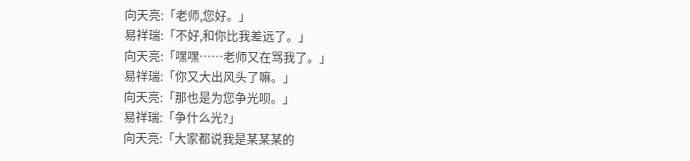向天亮:「老师,您好。」
易祥瑞:「不好,和你比我差远了。」
向天亮:「嘿嘿……老师又在骂我了。」
易祥瑞:「你又大出风头了嘛。」
向天亮:「那也是为您争光呗。」
易祥瑞:「争什么光?」
向天亮:「大家都说我是某某某的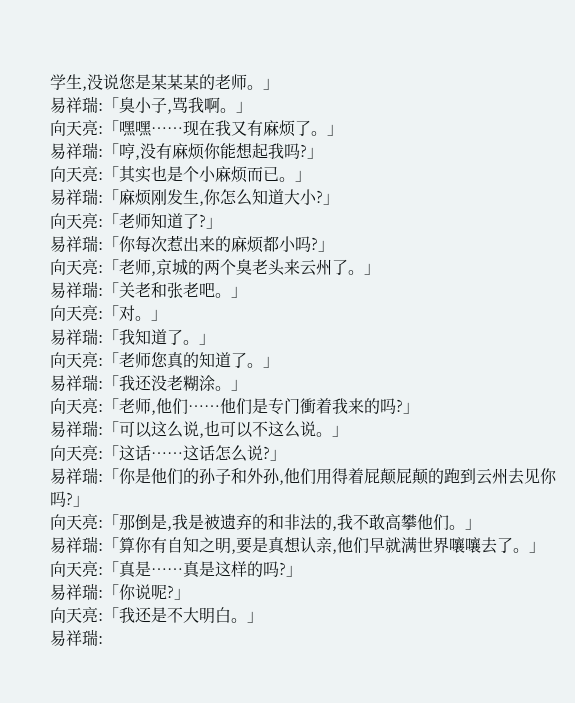学生,没说您是某某某的老师。」
易祥瑞:「臭小子,骂我啊。」
向天亮:「嘿嘿……现在我又有麻烦了。」
易祥瑞:「哼,没有麻烦你能想起我吗?」
向天亮:「其实也是个小麻烦而已。」
易祥瑞:「麻烦刚发生,你怎么知道大小?」
向天亮:「老师知道了?」
易祥瑞:「你每次惹出来的麻烦都小吗?」
向天亮:「老师,京城的两个臭老头来云州了。」
易祥瑞:「关老和张老吧。」
向天亮:「对。」
易祥瑞:「我知道了。」
向天亮:「老师您真的知道了。」
易祥瑞:「我还没老糊涂。」
向天亮:「老师,他们……他们是专门衝着我来的吗?」
易祥瑞:「可以这么说,也可以不这么说。」
向天亮:「这话……这话怎么说?」
易祥瑞:「你是他们的孙子和外孙,他们用得着屁颠屁颠的跑到云州去见你吗?」
向天亮:「那倒是,我是被遗弃的和非法的,我不敢高攀他们。」
易祥瑞:「算你有自知之明,要是真想认亲,他们早就满世界嚷嚷去了。」
向天亮:「真是……真是这样的吗?」
易祥瑞:「你说呢?」
向天亮:「我还是不大明白。」
易祥瑞: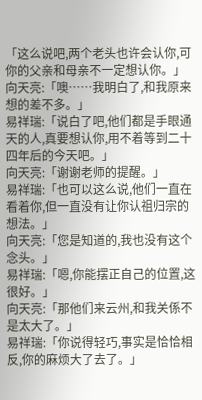「这么说吧,两个老头也许会认你,可你的父亲和母亲不一定想认你。」
向天亮:「噢……我明白了,和我原来想的差不多。」
易祥瑞:「说白了吧,他们都是手眼通天的人,真要想认你,用不着等到二十四年后的今天吧。」
向天亮:「谢谢老师的提醒。」
易祥瑞:「也可以这么说,他们一直在看着你,但一直没有让你认祖归宗的想法。」
向天亮:「您是知道的,我也没有这个念头。」
易祥瑞:「嗯,你能摆正自己的位置,这很好。」
向天亮:「那他们来云州,和我关係不是太大了。」
易祥瑞:「你说得轻巧,事实是恰恰相反,你的麻烦大了去了。」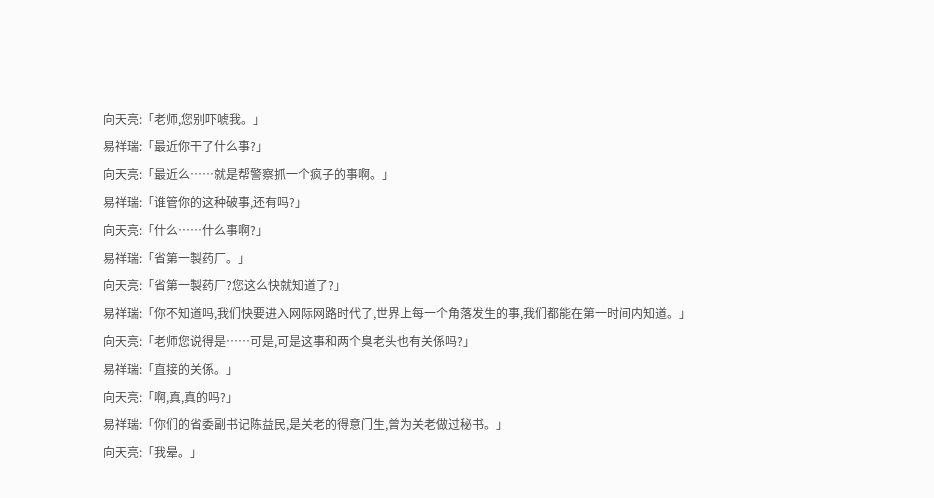向天亮:「老师,您别吓唬我。」
易祥瑞:「最近你干了什么事?」
向天亮:「最近么……就是帮警察抓一个疯子的事啊。」
易祥瑞:「谁管你的这种破事,还有吗?」
向天亮:「什么……什么事啊?」
易祥瑞:「省第一製药厂。」
向天亮:「省第一製药厂?您这么快就知道了?」
易祥瑞:「你不知道吗,我们快要进入网际网路时代了,世界上每一个角落发生的事,我们都能在第一时间内知道。」
向天亮:「老师您说得是……可是,可是这事和两个臭老头也有关係吗?」
易祥瑞:「直接的关係。」
向天亮:「啊,真,真的吗?」
易祥瑞:「你们的省委副书记陈益民,是关老的得意门生,曾为关老做过秘书。」
向天亮:「我晕。」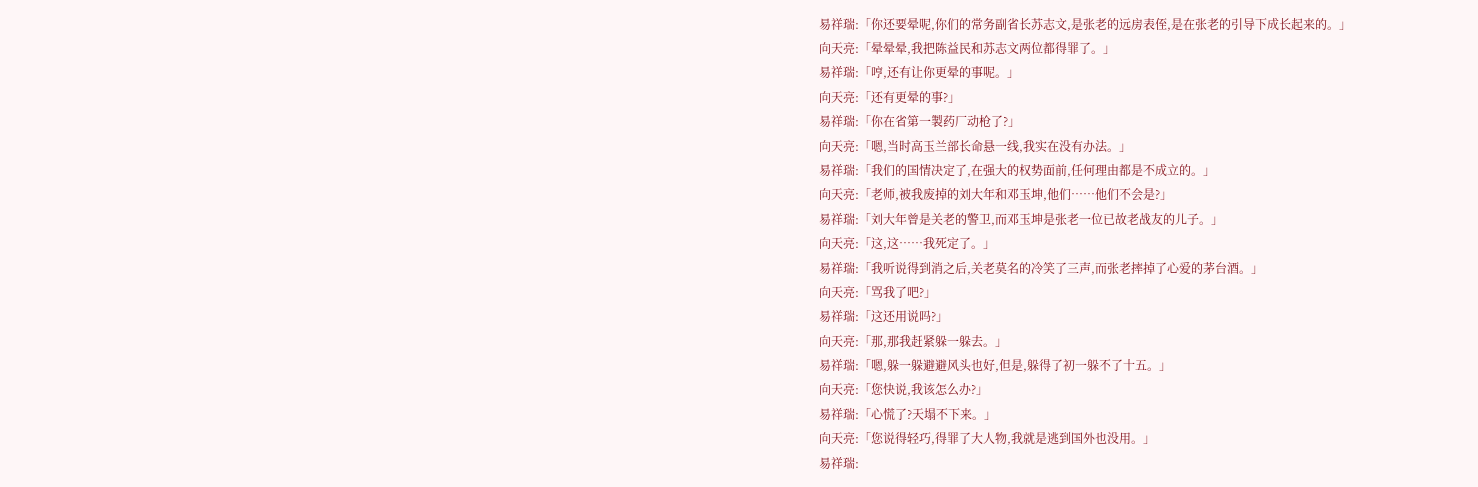易祥瑞:「你还要晕呢,你们的常务副省长苏志文,是张老的远房表侄,是在张老的引导下成长起来的。」
向天亮:「晕晕晕,我把陈益民和苏志文两位都得罪了。」
易祥瑞:「哼,还有让你更晕的事呢。」
向天亮:「还有更晕的事?」
易祥瑞:「你在省第一製药厂动枪了?」
向天亮:「嗯,当时高玉兰部长命悬一线,我实在没有办法。」
易祥瑞:「我们的国情决定了,在强大的权势面前,任何理由都是不成立的。」
向天亮:「老师,被我废掉的刘大年和邓玉坤,他们……他们不会是?」
易祥瑞:「刘大年曾是关老的警卫,而邓玉坤是张老一位已故老战友的儿子。」
向天亮:「这,这……我死定了。」
易祥瑞:「我听说得到消之后,关老莫名的冷笑了三声,而张老摔掉了心爱的茅台酒。」
向天亮:「骂我了吧?」
易祥瑞:「这还用说吗?」
向天亮:「那,那我赶紧躲一躲去。」
易祥瑞:「嗯,躲一躲避避风头也好,但是,躲得了初一躲不了十五。」
向天亮:「您快说,我该怎么办?」
易祥瑞:「心慌了?天塌不下来。」
向天亮:「您说得轻巧,得罪了大人物,我就是逃到国外也没用。」
易祥瑞: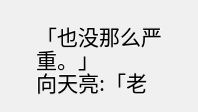「也没那么严重。」
向天亮:「老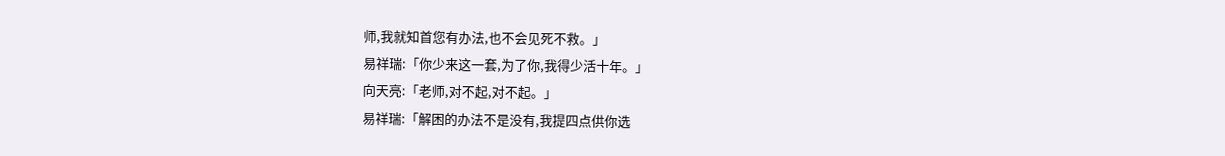师,我就知首您有办法,也不会见死不救。」
易祥瑞:「你少来这一套,为了你,我得少活十年。」
向天亮:「老师,对不起,对不起。」
易祥瑞:「解困的办法不是没有,我提四点供你选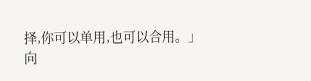择,你可以单用,也可以合用。」
向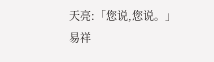天亮:「您说,您说。」
易祥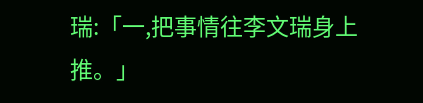瑞:「一,把事情往李文瑞身上推。」